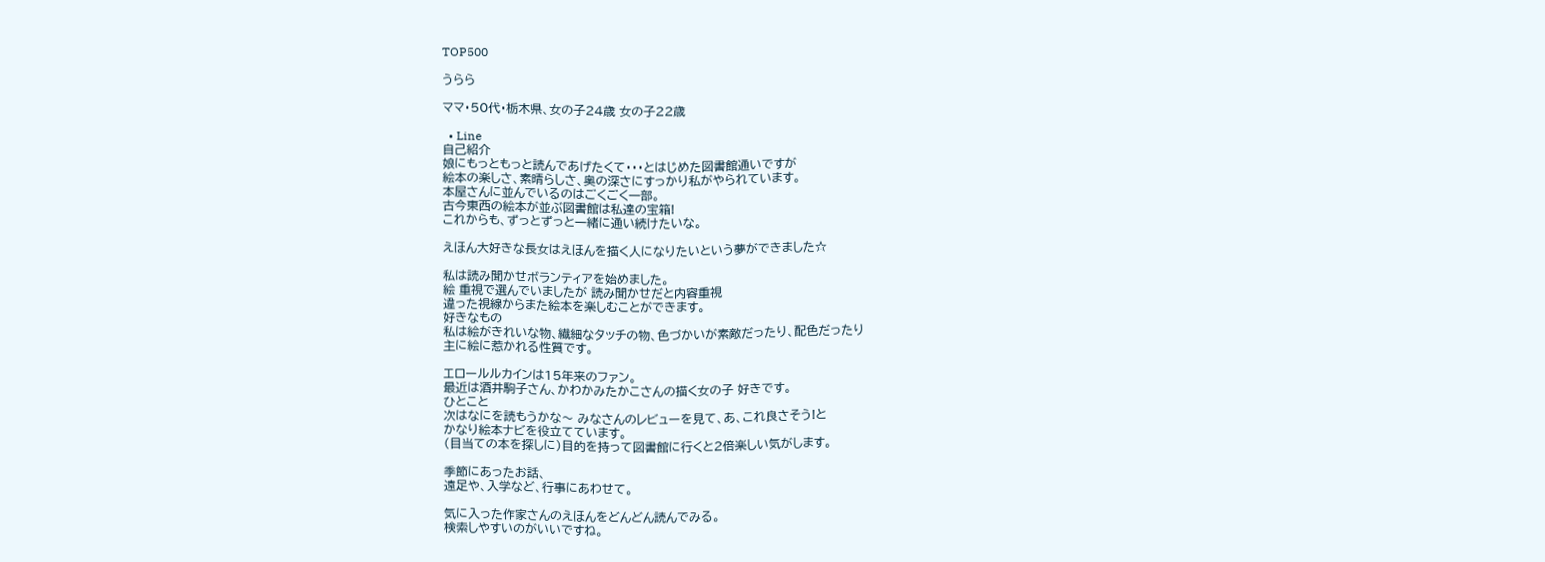TOP500

うらら

ママ・50代・栃木県、女の子24歳 女の子22歳

  • Line
自己紹介
娘にもっともっと読んであげたくて・・・とはじめた図書館通いですが
絵本の楽しさ、素晴らしさ、奥の深さにすっかり私がやられています。
本屋さんに並んでいるのはごくごく一部。
古今東西の絵本が並ぶ図書館は私達の宝箱!
これからも、ずっとずっと一緒に通い続けたいな。

えほん大好きな長女はえほんを描く人になりたいという夢ができました☆

私は読み聞かせボランティアを始めました。
絵 重視で選んでいましたが 読み聞かせだと内容重視
違った視線からまた絵本を楽しむことができます。
好きなもの
私は絵がきれいな物、繊細なタッチの物、色づかいが素敵だったり、配色だったり
主に絵に惹かれる性質です。

エロールルカインは15年来のファン。
最近は酒井駒子さん、かわかみたかこさんの描く女の子 好きです。
ひとこと
次はなにを読もうかな〜 みなさんのレビューを見て、あ、これ良さそう!と
かなり絵本ナビを役立てています。
(目当ての本を探しに)目的を持って図書館に行くと2倍楽しい気がします。

季節にあったお話、
遠足や、入学など、行事にあわせて。

気に入った作家さんのえほんをどんどん読んでみる。
検索しやすいのがいいですね。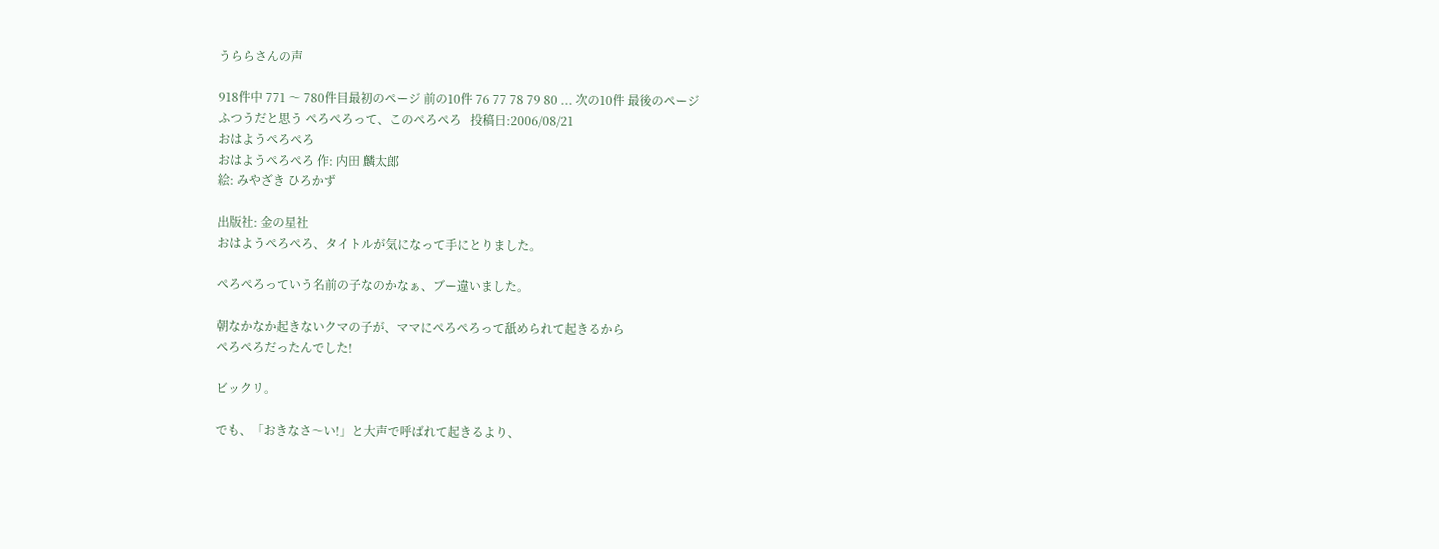うららさんの声

918件中 771 〜 780件目最初のページ 前の10件 76 77 78 79 80 ... 次の10件 最後のページ
ふつうだと思う ぺろぺろって、このぺろぺろ   投稿日:2006/08/21
おはようぺろぺろ
おはようぺろぺろ 作: 内田 麟太郎
絵: みやざき ひろかず

出版社: 金の星社
おはようぺろぺろ、タイトルが気になって手にとりました。

ぺろぺろっていう名前の子なのかなぁ、ブー違いました。

朝なかなか起きないクマの子が、ママにぺろぺろって舐められて起きるから
ぺろぺろだったんでした!

ビックリ。

でも、「おきなさ〜い!」と大声で呼ばれて起きるより、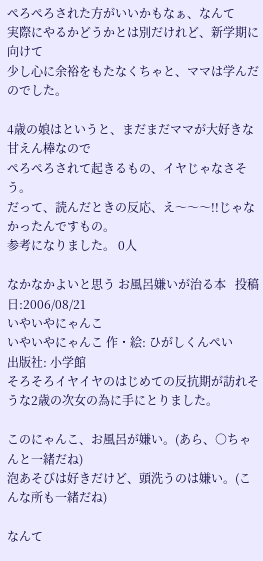ぺろぺろされた方がいいかもなぁ、なんて
実際にやるかどうかとは別だけれど、新学期に向けて
少し心に余裕をもたなくちゃと、ママは学んだのでした。

4歳の娘はというと、まだまだママが大好きな甘えん棒なので
ぺろぺろされて起きるもの、イヤじゃなさそう。
だって、読んだときの反応、え〜〜〜!!じゃなかったんですもの。
参考になりました。 0人

なかなかよいと思う お風呂嫌いが治る本   投稿日:2006/08/21
いやいやにゃんこ
いやいやにゃんこ 作・絵: ひがしくんぺい
出版社: 小学館
そろそろイヤイヤのはじめての反抗期が訪れそうな2歳の次女の為に手にとりました。

このにゃんこ、お風呂が嫌い。(あら、○ちゃんと一緒だね)
泡あそびは好きだけど、頭洗うのは嫌い。(こんな所も一緒だね)

なんて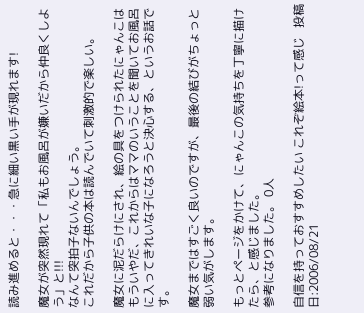読み進めると・・・急に細い黒い手が現れます!

魔女が突然現れて「私もお風呂が嫌いだから仲良くしよう」と!!!
なんて突拍子ないんでしょう。
これだから子供の本は読んでいて刺激的で楽しい。

魔女に泥だらけにされ、絵の具をつけられたにゃんこは
もういやだ、これからはママのいうことを聞いてお風呂に入ってきれいな子になろうと決心する、というお話です。

魔女まではすごく良いのですが、最後の結びがちょっと弱い気がします。

もっとページをかけて、にゃんこの気持ちを丁寧に描けたら、と感じました。
参考になりました。 0人

自信を持っておすすめしたい これぞ絵本!って感じ   投稿日:2006/08/21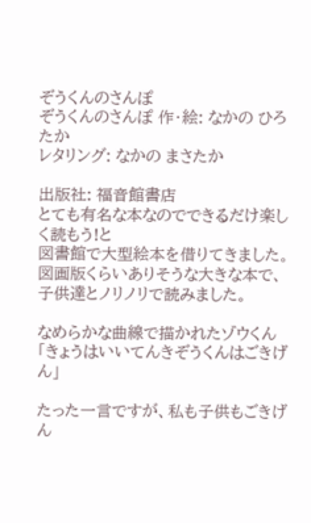ぞうくんのさんぽ
ぞうくんのさんぽ 作・絵: なかの ひろたか
レタリング: なかの まさたか

出版社: 福音館書店
とても有名な本なのでできるだけ楽しく読もう!と
図書館で大型絵本を借りてきました。
図画版くらいありそうな大きな本で、子供達とノリノリで読みました。

なめらかな曲線で描かれたゾウくん
「きょうはいいてんきぞうくんはごきげん」

たった一言ですが、私も子供もごきげん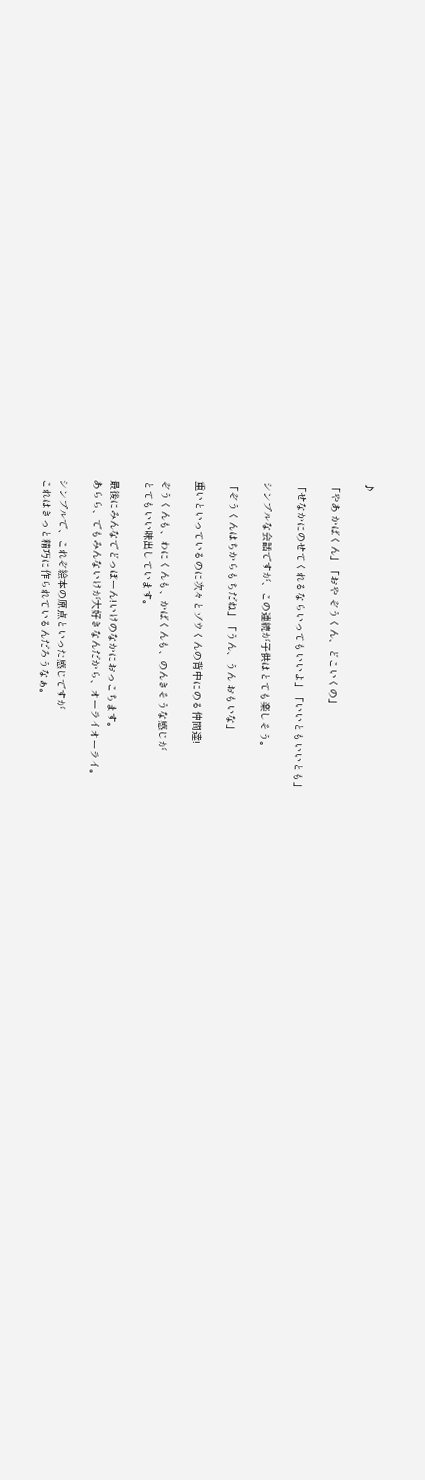♪

「やあ かばくん」「おや ぞうくん、どこいくの」

「せなかにのせてくれるならいってもいいよ」「いいともいいとも」

シンプルな会話ですが、この連続が子供はとても楽しそう。

「ぞうくんはちからもちだね」「うん、うん おもいな」

重いといっているのに次々とゾウくんの背中にのる仲間達!

ぞうくんも、わにくんも、かばくんも、のんきそうな感じが
とてもいい味出しています。

最後にみんなでどっぼーん!いけのなかにおっこちます。
あらら、でもみんないけが大好きなんだから、オーライオーライ。

シンプルで、これぞ絵本の原点といった感じですが
これはきっと精巧に作られているんだろうなぁ。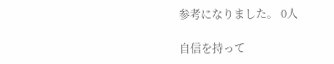参考になりました。 0人

自信を持って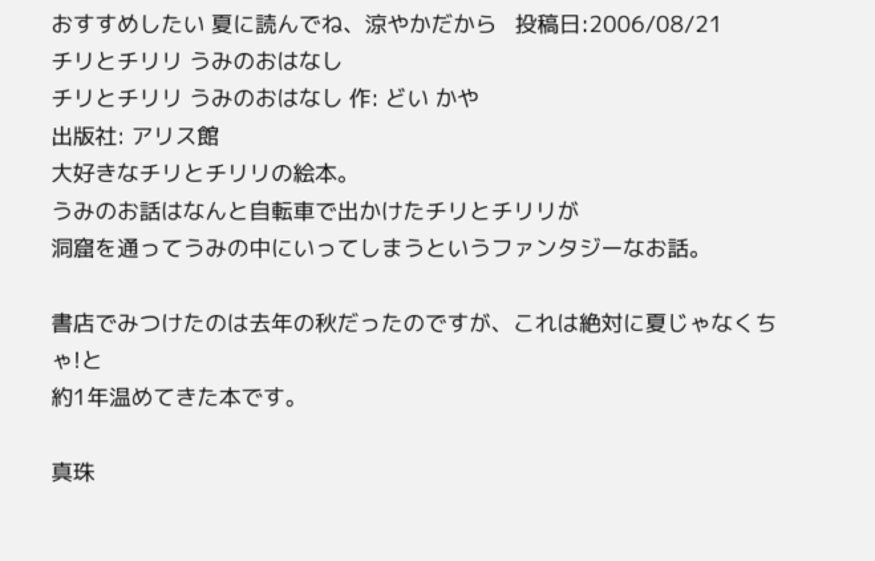おすすめしたい 夏に読んでね、涼やかだから   投稿日:2006/08/21
チリとチリリ うみのおはなし
チリとチリリ うみのおはなし 作: どい かや
出版社: アリス館
大好きなチリとチリリの絵本。
うみのお話はなんと自転車で出かけたチリとチリリが
洞窟を通ってうみの中にいってしまうというファンタジーなお話。

書店でみつけたのは去年の秋だったのですが、これは絶対に夏じゃなくちゃ!と
約1年温めてきた本です。

真珠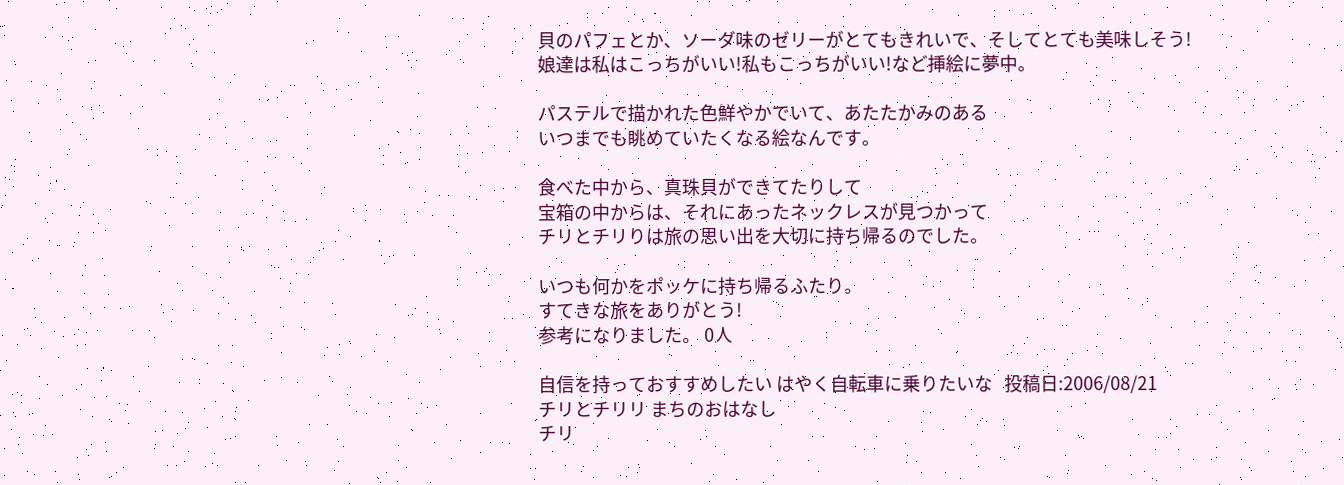貝のパフェとか、ソーダ味のゼリーがとてもきれいで、そしてとても美味しそう!
娘達は私はこっちがいい!私もこっちがいい!など挿絵に夢中。

パステルで描かれた色鮮やかでいて、あたたかみのある
いつまでも眺めていたくなる絵なんです。

食べた中から、真珠貝ができてたりして
宝箱の中からは、それにあったネックレスが見つかって
チリとチリりは旅の思い出を大切に持ち帰るのでした。

いつも何かをポッケに持ち帰るふたり。
すてきな旅をありがとう!
参考になりました。 0人

自信を持っておすすめしたい はやく自転車に乗りたいな   投稿日:2006/08/21
チリとチリリ まちのおはなし
チリ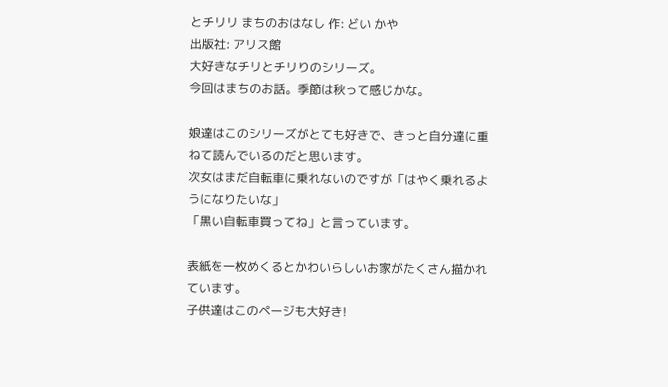とチリリ まちのおはなし 作: どい かや
出版社: アリス館
大好きなチリとチリりのシリーズ。
今回はまちのお話。季節は秋って感じかな。

娘達はこのシリーズがとても好きで、きっと自分達に重ねて読んでいるのだと思います。
次女はまだ自転車に乗れないのですが「はやく乗れるようになりたいな」
「黒い自転車買ってね」と言っています。

表紙を一枚めくるとかわいらしいお家がたくさん描かれています。
子供達はこのページも大好き!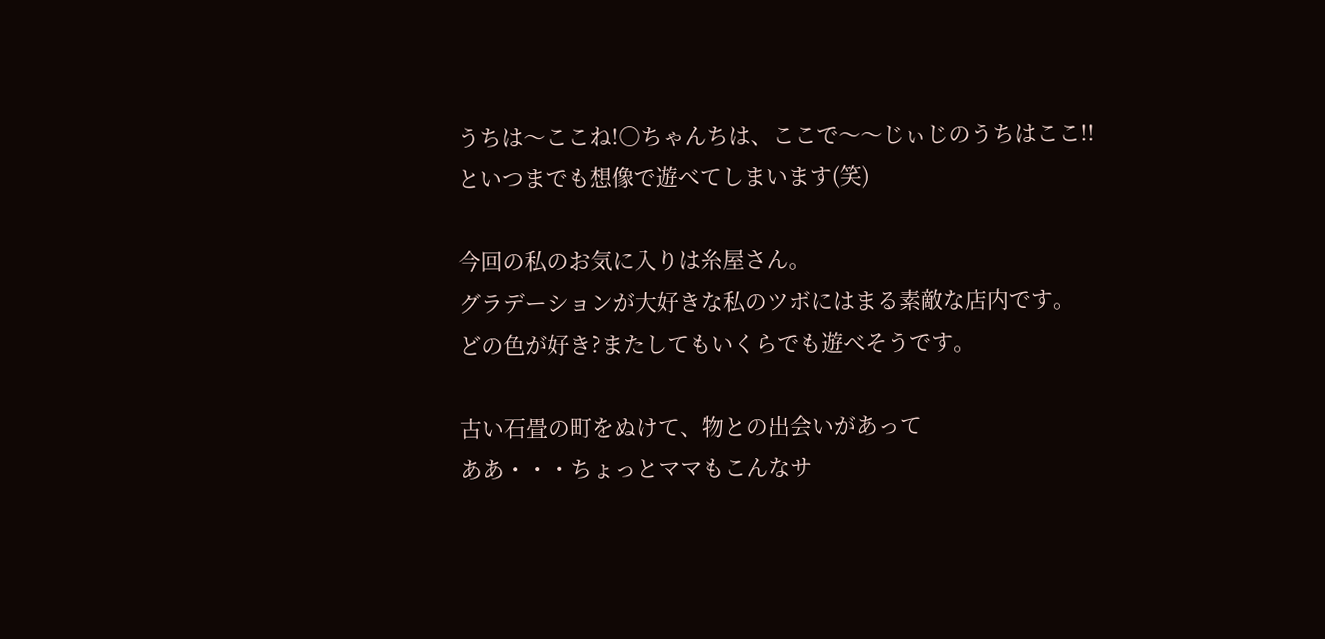うちは〜ここね!○ちゃんちは、ここで〜〜じぃじのうちはここ!!
といつまでも想像で遊べてしまいます(笑)

今回の私のお気に入りは糸屋さん。
グラデーションが大好きな私のツボにはまる素敵な店内です。
どの色が好き?またしてもいくらでも遊べそうです。

古い石畳の町をぬけて、物との出会いがあって
ああ・・・ちょっとママもこんなサ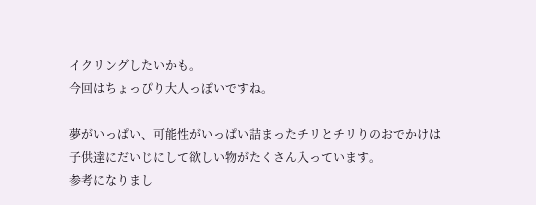イクリングしたいかも。
今回はちょっぴり大人っぽいですね。

夢がいっぱい、可能性がいっぱい詰まったチリとチリりのおでかけは
子供達にだいじにして欲しい物がたくさん入っています。
参考になりまし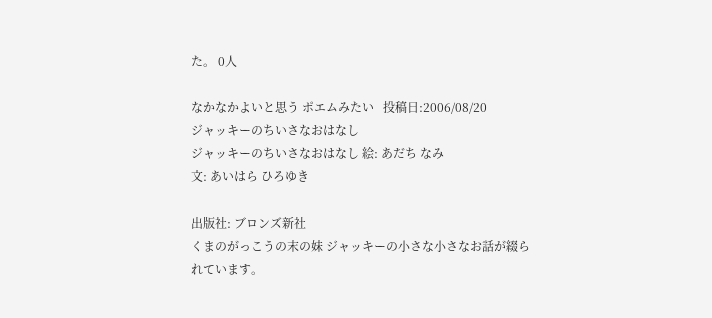た。 0人

なかなかよいと思う ポエムみたい   投稿日:2006/08/20
ジャッキーのちいさなおはなし
ジャッキーのちいさなおはなし 絵: あだち なみ
文: あいはら ひろゆき

出版社: ブロンズ新社
くまのがっこうの末の妹 ジャッキーの小さな小さなお話が綴られています。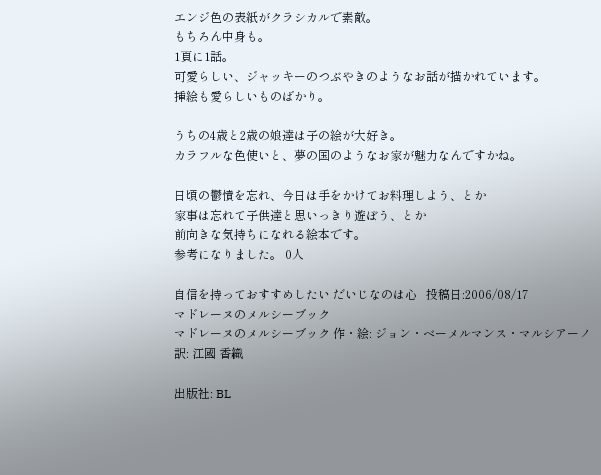エンジ色の表紙がクラシカルで素敵。
もちろん中身も。
1頁に1話。
可愛らしい、ジャッキーのつぶやきのようなお話が描かれています。
挿絵も愛らしいものばかり。

うちの4歳と2歳の娘達は子の絵が大好き。
カラフルな色使いと、夢の国のようなお家が魅力なんですかね。

日頃の鬱憤を忘れ、今日は手をかけてお料理しよう、とか
家事は忘れて子供達と思いっきり遊ぼう、とか
前向きな気持ちになれる絵本です。
参考になりました。 0人

自信を持っておすすめしたい だいじなのは心   投稿日:2006/08/17
マドレーヌのメルシーブック
マドレーヌのメルシーブック 作・絵: ジョン・ベーメルマンス・マルシアーノ
訳: 江國 香織

出版社: BL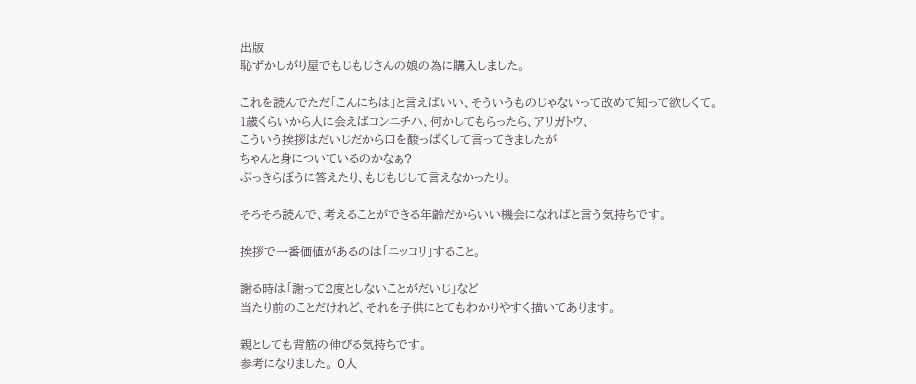出版
恥ずかしがり屋でもじもじさんの娘の為に購入しました。

これを読んでただ「こんにちは」と言えばいい、そういうものじゃないって改めて知って欲しくて。
1歳くらいから人に会えばコンニチハ、何かしてもらったら、アリガトウ、
こういう挨拶はだいじだから口を酸っぱくして言ってきましたが
ちゃんと身についているのかなぁ?
ぶっきらぼうに答えたり、もじもじして言えなかったり。

そろそろ読んで、考えることができる年齢だからいい機会になればと言う気持ちです。

挨拶で一番価値があるのは「ニッコリ」すること。

謝る時は「謝って2度としないことがだいじ」など
当たり前のことだけれど、それを子供にとてもわかりやすく描いてあります。

親としても背筋の伸びる気持ちです。
参考になりました。 0人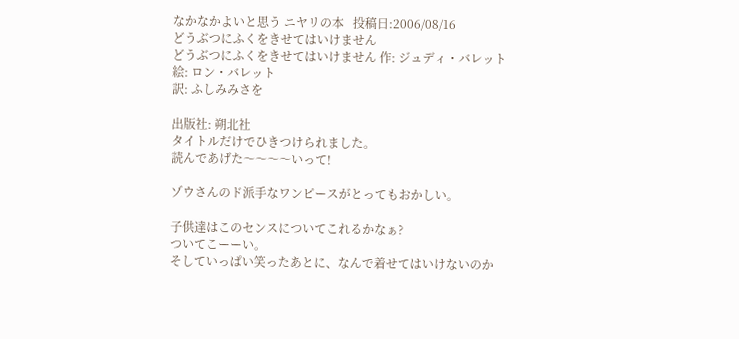なかなかよいと思う ニヤリの本   投稿日:2006/08/16
どうぶつにふくをきせてはいけません
どうぶつにふくをきせてはいけません 作: ジュディ・バレット
絵: ロン・バレット
訳: ふしみみさを

出版社: 朔北社
タイトルだけでひきつけられました。
読んであげた〜〜〜〜いって!

ゾウさんのド派手なワンピースがとってもおかしい。

子供達はこのセンスについてこれるかなぁ?
ついてこーーい。
そしていっぱい笑ったあとに、なんで着せてはいけないのか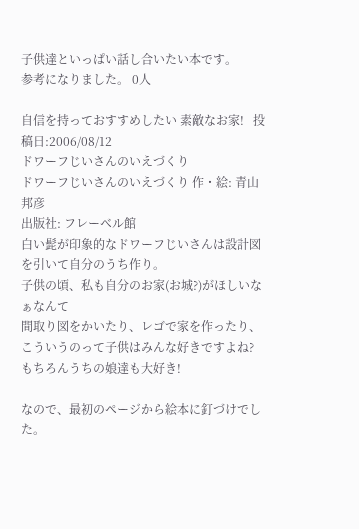子供達といっぱい話し合いたい本です。
参考になりました。 0人

自信を持っておすすめしたい 素敵なお家!   投稿日:2006/08/12
ドワーフじいさんのいえづくり
ドワーフじいさんのいえづくり 作・絵: 青山 邦彦
出版社: フレーベル館
白い髭が印象的なドワーフじいさんは設計図を引いて自分のうち作り。
子供の頃、私も自分のお家(お城?)がほしいなぁなんて
間取り図をかいたり、レゴで家を作ったり、こういうのって子供はみんな好きですよね?
もちろんうちの娘達も大好き!

なので、最初のページから絵本に釘づけでした。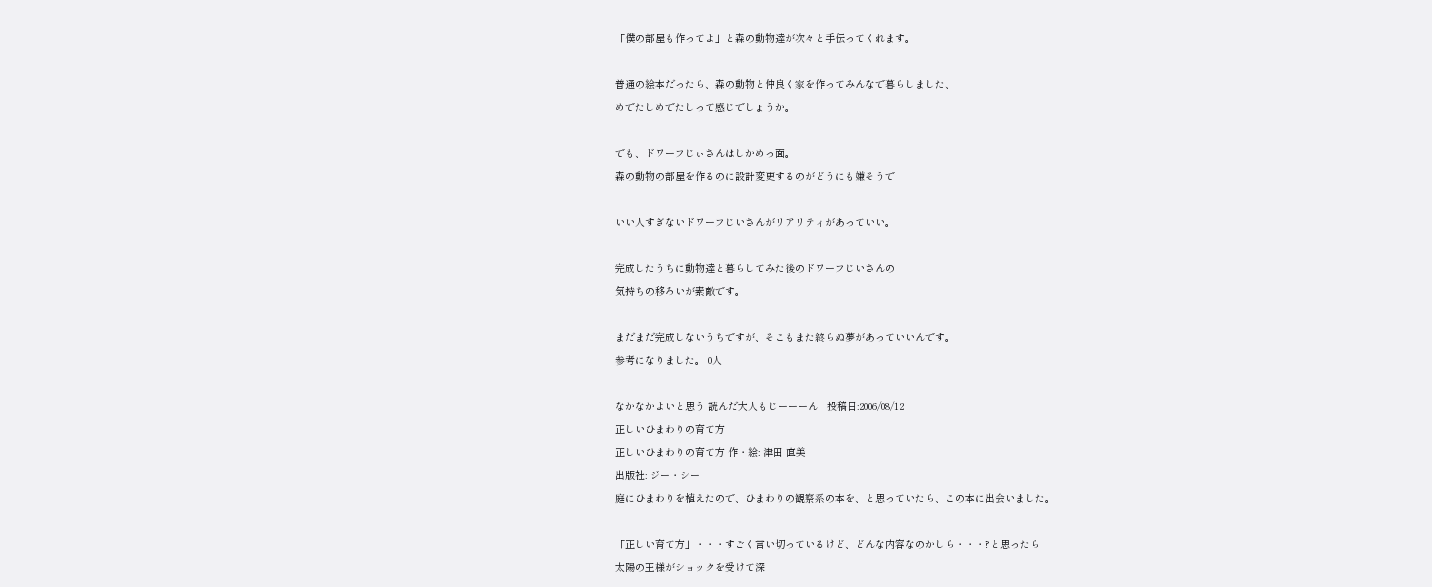「僕の部屋も作ってよ」と森の動物達が次々と手伝ってくれます。

普通の絵本だったら、森の動物と仲良く家を作ってみんなで暮らしました、
めでたしめでたしって感じでしょうか。

でも、ドワーフじぃさんはしかめっ面。
森の動物の部屋を作るのに設計変更するのがどうにも嫌そうで

いい人すぎないドワーフじいさんがリアリティがあっていい。

完成したうちに動物達と暮らしてみた後のドワーフじいさんの
気持ちの移ろいが素敵です。

まだまだ完成しないうちですが、そこもまた終らぬ夢があっていいんです。
参考になりました。 0人

なかなかよいと思う 読んだ大人もじーーーん   投稿日:2006/08/12
正しいひまわりの育て方
正しいひまわりの育て方 作・絵: 津田 直美
出版社: ジー・シー
庭にひまわりを植えたので、ひまわりの観察系の本を、と思っていたら、この本に出会いました。

「正しい育て方」・・・すごく言い切っているけど、どんな内容なのかしら・・・?と思ったら
太陽の王様がショックを受けて深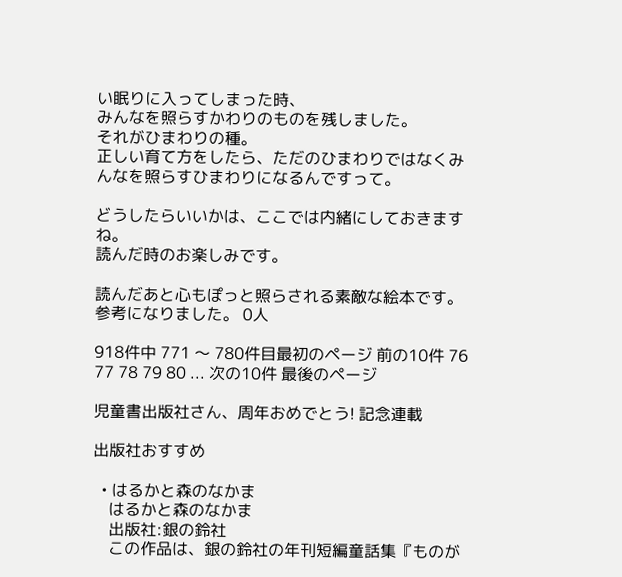い眠りに入ってしまった時、
みんなを照らすかわりのものを残しました。
それがひまわりの種。
正しい育て方をしたら、ただのひまわりではなくみんなを照らすひまわりになるんですって。

どうしたらいいかは、ここでは内緒にしておきますね。
読んだ時のお楽しみです。

読んだあと心もぽっと照らされる素敵な絵本です。
参考になりました。 0人

918件中 771 〜 780件目最初のページ 前の10件 76 77 78 79 80 ... 次の10件 最後のページ

児童書出版社さん、周年おめでとう! 記念連載

出版社おすすめ

  • はるかと森のなかま
    はるかと森のなかま
    出版社:銀の鈴社
    この作品は、銀の鈴社の年刊短編童話集『ものが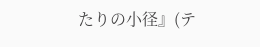たりの小径』(テ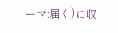ーマ:届く)に収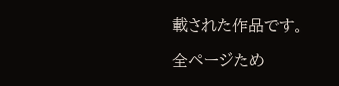載された作品です。

全ページため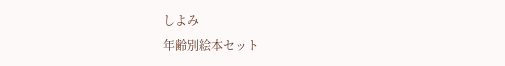しよみ
年齢別絵本セット